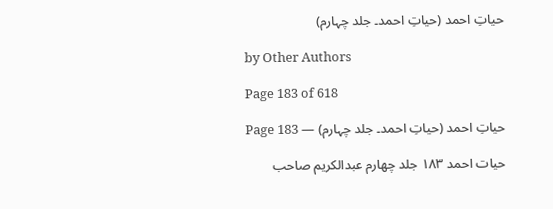حیاتِ احمد (حیاتِ احمد۔ جلد چہارم)

by Other Authors

Page 183 of 618

حیاتِ احمد (حیاتِ احمد۔ جلد چہارم) — Page 183

حیات احمد ۱۸۳ جلد چهارم عبدالکریم صاحب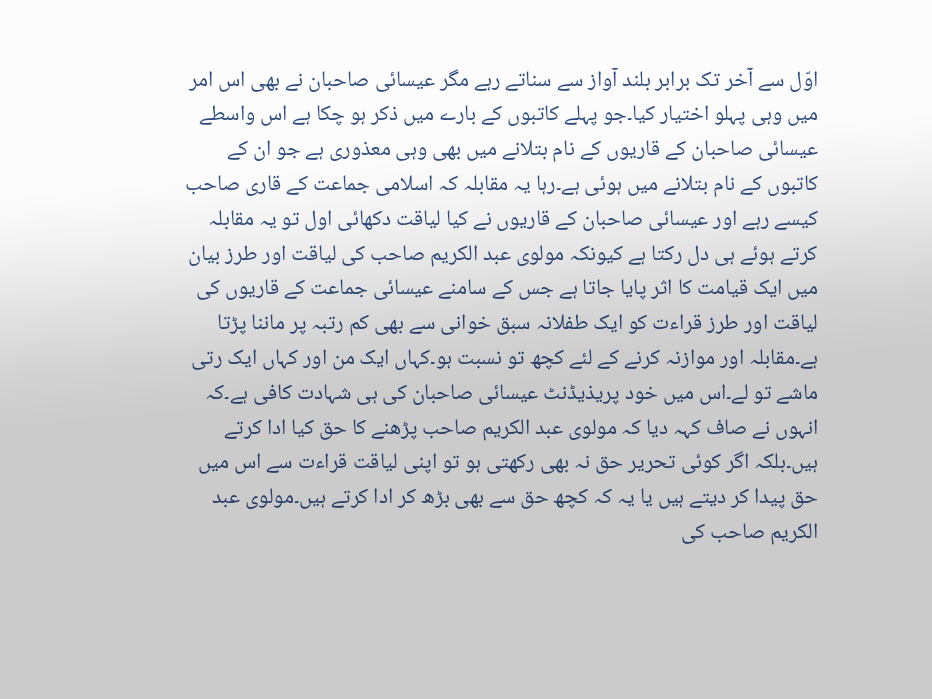اوّل سے آخر تک برابر بلند آواز سے سناتے رہے مگر عیسائی صاحبان نے بھی اس امر میں وہی پہلو اختیار کیا۔جو پہلے کاتبوں کے بارے میں ذکر ہو چکا ہے اس واسطے عیسائی صاحبان کے قاریوں کے نام بتلانے میں بھی وہی معذوری ہے جو ان کے کاتبوں کے نام بتلانے میں ہوئی ہے۔رہا یہ مقابلہ کہ اسلامی جماعت کے قاری صاحب کیسے رہے اور عیسائی صاحبان کے قاریوں نے کیا لیاقت دکھائی اول تو یہ مقابلہ کرتے ہوئے ہی دل رکتا ہے کیونکہ مولوی عبد الکریم صاحب کی لیاقت اور طرز بیان میں ایک قیامت کا اثر پایا جاتا ہے جس کے سامنے عیسائی جماعت کے قاریوں کی لیاقت اور طرز قراءت کو ایک طفلانہ سبق خوانی سے بھی کم رتبہ پر ماننا پڑتا ہے۔مقابلہ اور موازنہ کرنے کے لئے کچھ تو نسبت ہو۔کہاں ایک من اور کہاں ایک رتی ماشے تو لے۔اس میں خود پریذیڈنٹ عیسائی صاحبان کی ہی شہادت کافی ہے۔کہ انہوں نے صاف کہہ دیا کہ مولوی عبد الکریم صاحب پڑھنے کا حق کیا ادا کرتے ہیں۔بلکہ اگر کوئی تحریر حق نہ بھی رکھتی ہو تو اپنی لیاقت قراءت سے اس میں حق پیدا کر دیتے ہیں یا یہ کہ کچھ حق سے بھی بڑھ کر ادا کرتے ہیں۔مولوی عبد الکریم صاحب کی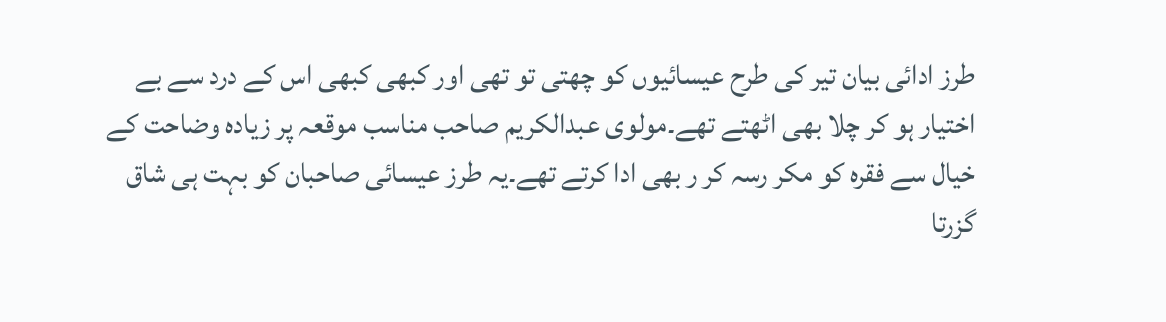طرز ادائی بیان تیر کی طرح عیسائیوں کو چھتی تو تھی اور کبھی کبھی اس کے درد سے بے اختیار ہو کر چلا بھی اٹھتے تھے۔مولوی عبدالکریم صاحب مناسب موقعہ پر زیادہ وضاحت کے خیال سے فقرہ کو مکر رسہ کر ر بھی ادا کرتے تھے۔یہ طرز عیسائی صاحبان کو بہت ہی شاق گزرتا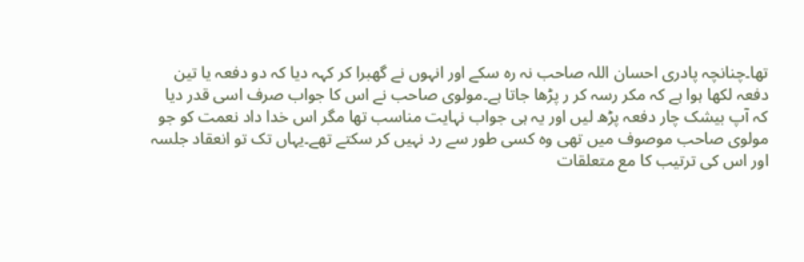تھا۔چنانچہ پادری احسان اللہ صاحب نہ رہ سکے اور انہوں نے گھبرا کر کہہ دیا کہ دو دفعہ یا تین دفعہ لکھا ہوا ہے کہ مکر رسہ کر ر پڑھا جاتا ہے۔مولوی صاحب نے اس کا جواب صرف اسی قدر دیا کہ آپ بیشک چار دفعہ پڑھ لیں اور یہ ہی جواب نہایت مناسب تھا مگر اس خدا داد نعمت کو جو مولوی صاحب موصوف میں تھی وہ کسی طور سے رد نہیں کر سکتے تھے۔یہاں تک تو انعقاد جلسہ اور اس کی ترتیب کا مع متعلقات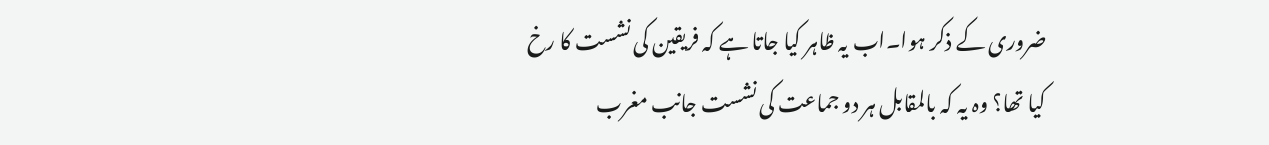ضروری کے ذکر ہوا۔اب یہ ظاہر کیا جاتا ہے کہ فریقین کی نشست کا رخ کیا تھا؟ وہ یہ کہ بالمقابل ہر دو جماعت کی نشست جانب مغرب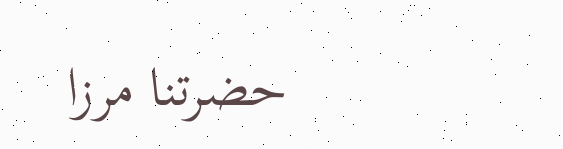حضرتنا مرزا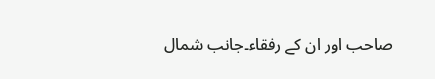صاحب اور ان کے رفقاء۔جانب شمال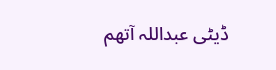ڈیٹی عبداللہ آتھم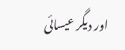اور دیگر عیسائی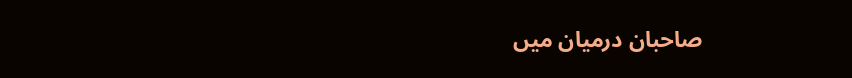صاحبان درمیان میں